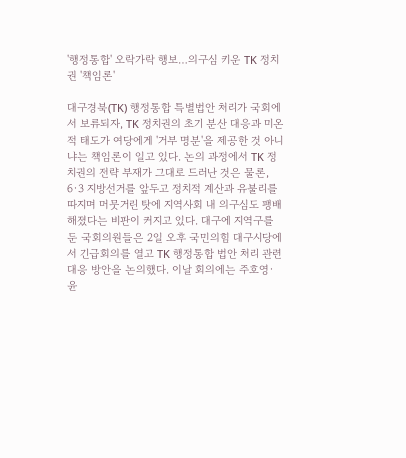'행정통합' 오락가락 행보…의구심 키운 TK 정치권 '책임론'

대구경북(TK) 행정통합 특별법안 처리가 국회에서 보류되자, TK 정치권의 초기 분산 대응과 미온적 태도가 여당에게 '거부 명분'을 제공한 것 아니냐는 책임론이 일고 있다. 논의 과정에서 TK 정치권의 전략 부재가 그대로 드러난 것은 물론, 6·3 지방선거를 앞두고 정치적 계산과 유불리를 따지며 머뭇거린 탓에 지역사회 내 의구심도 팽배해졌다는 비판이 커지고 있다. 대구에 지역구를 둔 국회의원들은 2일 오후 국민의힘 대구시당에서 긴급회의를 열고 TK 행정통합 법안 처리 관련 대응 방안을 논의했다. 이날 회의에는 주호영·윤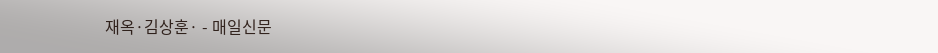재옥·김상훈· - 매일신문